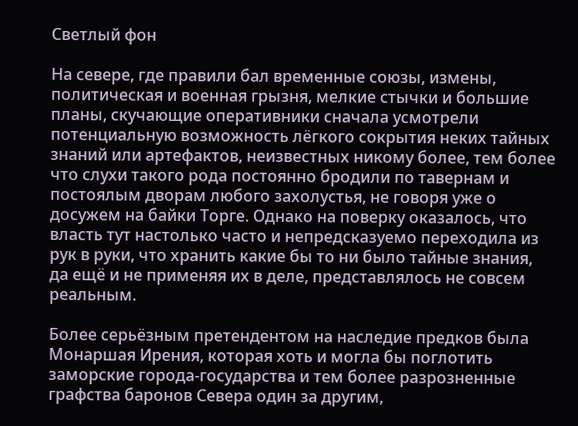Светлый фон

На севере, где правили бал временные союзы, измены, политическая и военная грызня, мелкие стычки и большие планы, скучающие оперативники сначала усмотрели потенциальную возможность лёгкого сокрытия неких тайных знаний или артефактов, неизвестных никому более, тем более что слухи такого рода постоянно бродили по тавернам и постоялым дворам любого захолустья, не говоря уже о досужем на байки Торге. Однако на поверку оказалось, что власть тут настолько часто и непредсказуемо переходила из рук в руки, что хранить какие бы то ни было тайные знания, да ещё и не применяя их в деле, представлялось не совсем реальным.

Более серьёзным претендентом на наследие предков была Монаршая Ирения, которая хоть и могла бы поглотить заморские города-государства и тем более разрозненные графства баронов Севера один за другим,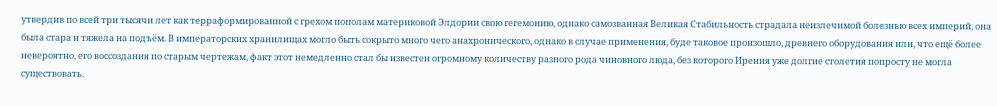утвердив по всей три тысячи лет как терраформированной с грехом пополам материковой Элдории свою гегемонию, однако самозванная Великая Стабильность страдала неизлечимой болезнью всех империй, она была стара и тяжела на подъём. В императорских хранилищах могло быть сокрыто много чего анахронического, однако в случае применения, буде таковое произошло, древнего оборудования или, что ещё более невероятно, его воссоздания по старым чертежам, факт этот немедленно стал бы известен огромному количеству разного рода чиновного люда, без которого Ирения уже долгие столетия попросту не могла существовать.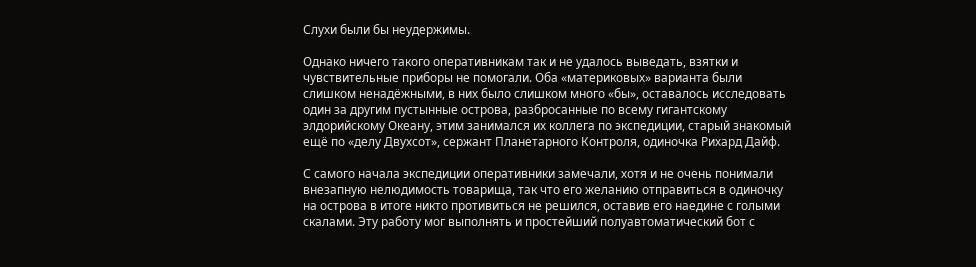Слухи были бы неудержимы.

Однако ничего такого оперативникам так и не удалось выведать, взятки и чувствительные приборы не помогали. Оба «материковых» варианта были слишком ненадёжными, в них было слишком много «бы», оставалось исследовать один за другим пустынные острова, разбросанные по всему гигантскому элдорийскому Океану, этим занимался их коллега по экспедиции, старый знакомый ещё по «делу Двухсот», сержант Планетарного Контроля, одиночка Рихард Дайф.

С самого начала экспедиции оперативники замечали, хотя и не очень понимали внезапную нелюдимость товарища, так что его желанию отправиться в одиночку на острова в итоге никто противиться не решился, оставив его наедине с голыми скалами. Эту работу мог выполнять и простейший полуавтоматический бот с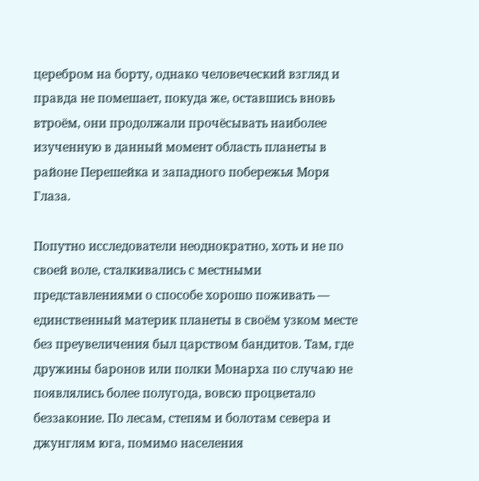церебром на борту, однако человеческий взгляд и правда не помешает, покуда же, оставшись вновь втроём, они продолжали прочёсывать наиболее изученную в данный момент область планеты в районе Перешейка и западного побережья Моря Глаза.

Попутно исследователи неоднократно, хоть и не по своей воле, сталкивались с местными представлениями о способе хорошо поживать — единственный материк планеты в своём узком месте без преувеличения был царством бандитов. Там, где дружины баронов или полки Монарха по случаю не появлялись более полугода, вовсю процветало беззаконие. По лесам, степям и болотам севера и джунглям юга, помимо населения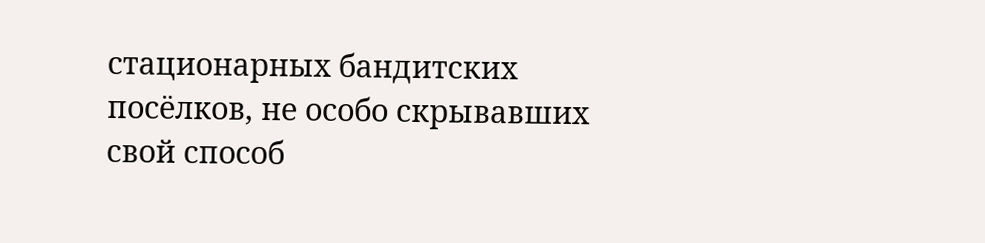стационарных бандитских посёлков, не особо скрывавших свой способ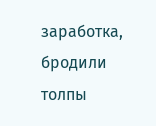заработка, бродили толпы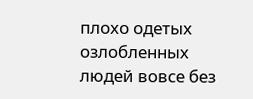плохо одетых озлобленных людей вовсе без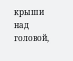крыши над головой,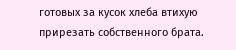готовых за кусок хлеба втихую прирезать собственного брата.